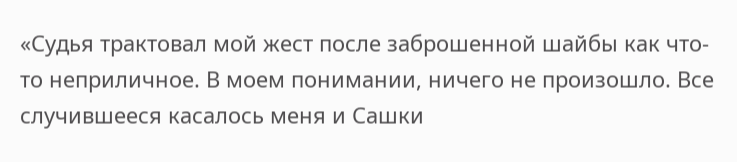«Судья трактовал мой жест после заброшенной шайбы как что-то неприличное. В моем понимании, ничего не произошло. Все случившееся касалось меня и Сашки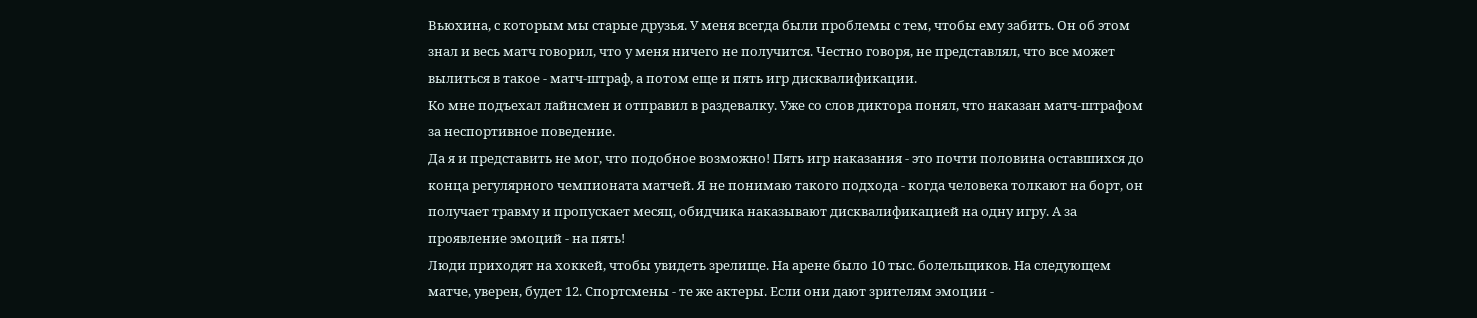Вьюхина, с которым мы старые друзья. У меня всегда были проблемы с тем, чтобы ему забить. Он об этом знал и весь матч говорил, что у меня ничего не получится. Честно говоря, не представлял, что все может вылиться в такое - матч-штраф, а потом еще и пять игр дисквалификации.
Ко мне подъехал лайнсмен и отправил в раздевалку. Уже со слов диктора понял, что наказан матч-штрафом за неспортивное поведение.
Да я и представить не мог, что подобное возможно! Пять игр наказания - это почти половина оставшихся до конца регулярного чемпионата матчей. Я не понимаю такого подхода - когда человека толкают на борт, он получает травму и пропускает месяц, обидчика наказывают дисквалификацией на одну игру. А за проявление эмоций - на пять!
Люди приходят на хоккей, чтобы увидеть зрелище. На арене было 10 тыс. болельщиков. На следующем матче, уверен, будет 12. Спортсмены - те же актеры. Если они дают зрителям эмоции -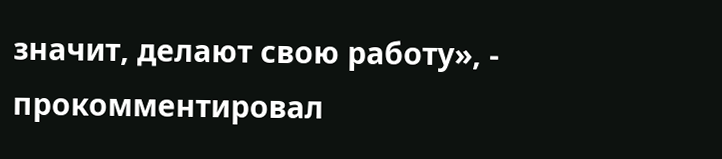значит, делают свою работу», - прокомментировал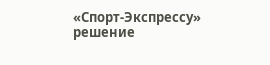«Спорт-Экспрессу» решение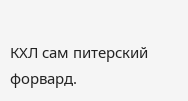КХЛ сам питерский форвард.